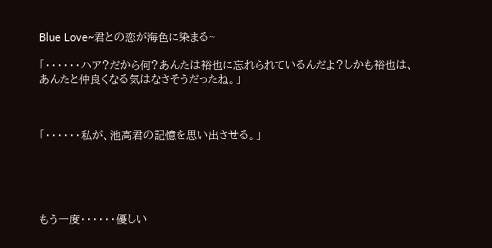Blue Love~君との恋が海色に染まる~

「・・・・・・ハア?だから何?あんたは裕也に忘れられているんだよ?しかも裕也は、あんたと仲良くなる気はなさそうだったね。」



「・・・・・・私が、池高君の記憶を思い出させる。」





もう一度・・・・・・優しい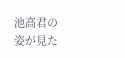池高君の姿が見た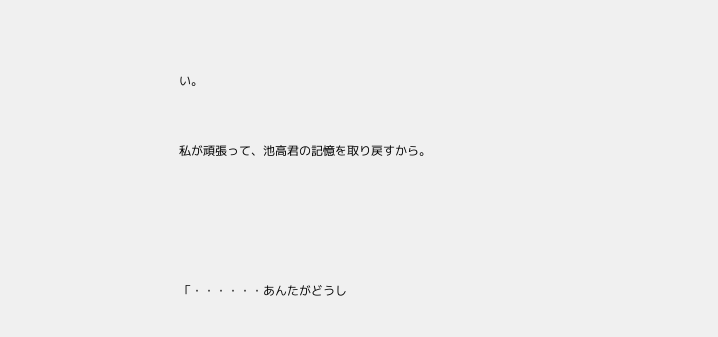い。


私が頑張って、池高君の記憶を取り戻すから。





「・・・・・・あんたがどうし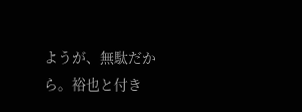ようが、無駄だから。裕也と付き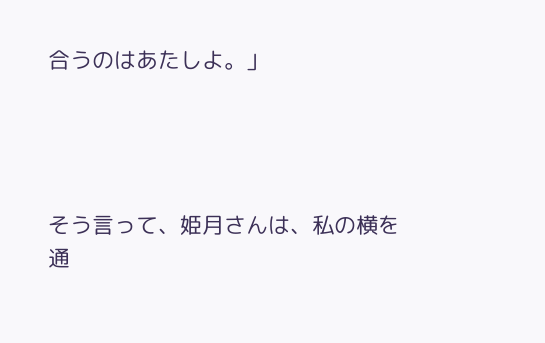合うのはあたしよ。」




そう言って、姫月さんは、私の横を通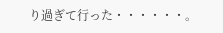り過ぎて行った・・・・・・。